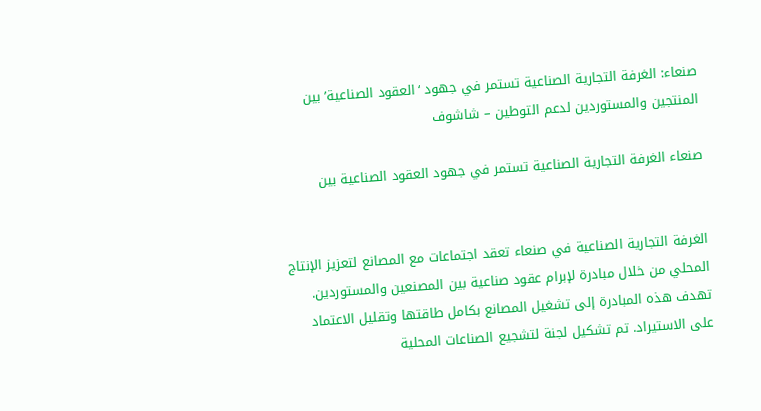صنعاء: الغرفة التجارية الصناعية تستمر في جهود ‘العقود الصناعية’ بين المنتجين والمستوردين لدعم التوطين – شاشوف

صنعاء الغرفة التجارية الصناعية تستمر في جهود العقود الصناعية بين


الغرفة التجارية الصناعية في صنعاء تعقد اجتماعات مع المصانع لتعزيز الإنتاج المحلي من خلال مبادرة لإبرام عقود صناعية بين المصنعين والمستوردين. تهدف هذه المبادرة إلى تشغيل المصانع بكامل طاقتها وتقليل الاعتماد على الاستيراد. تم تشكيل لجنة لتشجيع الصناعات المحلية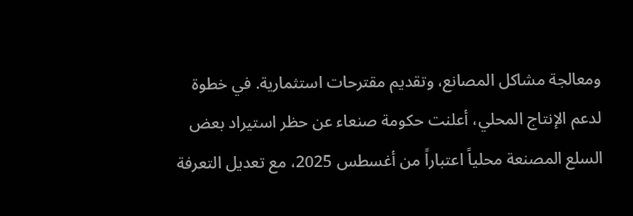ومعالجة مشاكل المصانع، وتقديم مقترحات استثمارية. في خطوة لدعم الإنتاج المحلي، أعلنت حكومة صنعاء عن حظر استيراد بعض السلع المصنعة محلياً اعتباراً من أغسطس 2025، مع تعديل التعرفة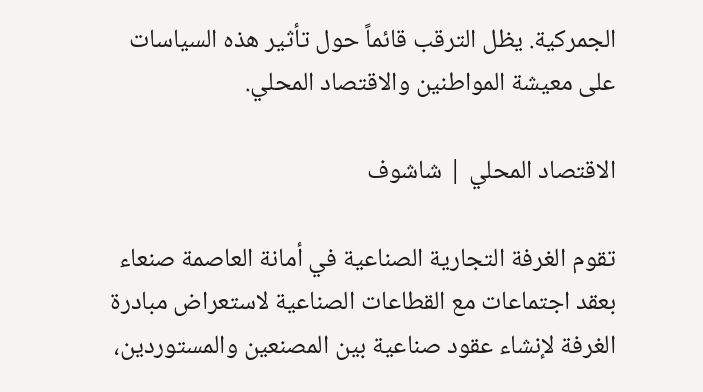الجمركية. يظل الترقب قائماً حول تأثير هذه السياسات على معيشة المواطنين والاقتصاد المحلي.

الاقتصاد المحلي | شاشوف

تقوم الغرفة التجارية الصناعية في أمانة العاصمة صنعاء بعقد اجتماعات مع القطاعات الصناعية لاستعراض مبادرة الغرفة لإنشاء عقود صناعية بين المصنعين والمستوردين،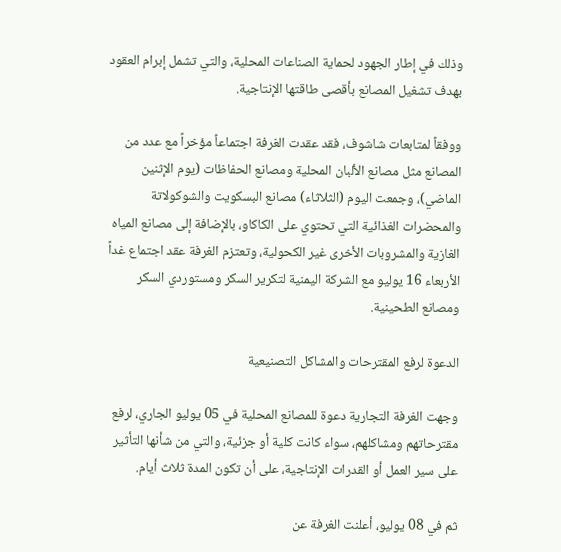وذلك في إطار الجهود لحماية الصناعات المحلية، والتي تشمل إبرام العقود بهدف تشغيل المصانع بأقصى طاقتها الإنتاجية.

ووفقاً لمتابعات شاشوف، فقد عقدت الغرفة اجتماعاً مؤخراً مع عدد من المصانع مثل مصانع الألبان المحلية ومصانع الحفاظات (يوم الإثنين الماضي)، وجمعت اليوم (الثلاثاء) مصانع البسكويت والشوكولاتة والمحضرات الغذائية التي تحتوي على الكاكاو، بالإضافة إلى مصانع المياه الغازية والمشروبات الأخرى غير الكحولية، وتعتزم الغرفة عقد اجتماع غداً الأربعاء 16 يوليو مع الشركة اليمنية لتكرير السكر ومستوردي السكر ومصانع الطحينية.

الدعوة لرفع المقترحات والمشاكل التصنيعية

وجهت الغرفة التجارية دعوة للمصانع المحلية في 05 يوليو الجاري، لرفع مقترحاتهم ومشاكلهم، سواء كانت كلية أو جزئية، والتي من شأنها التأثير على سير العمل أو القدرات الإنتاجية، على أن تكون المدة ثلاث أيام.

ثم في 08 يوليو، أعلنت الغرفة عن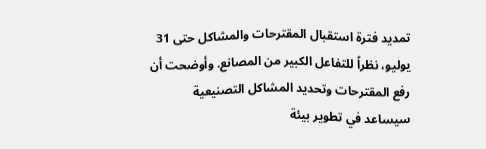تمديد فترة استقبال المقترحات والمشاكل حتى 31 يوليو، نظراً للتفاعل الكبير من المصانع. وأوضحت أن رفع المقترحات وتحديد المشاكل التصنيعية سيساعد في تطوير بيئة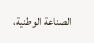الصناعة الوطنية،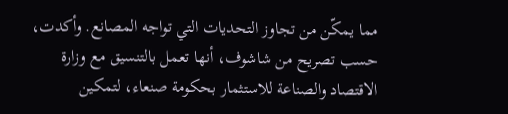مما يمكّن من تجاوز التحديات التي تواجه المصانع. وأكدت، حسب تصريح من شاشوف، أنها تعمل بالتنسيق مع وزارة الاقتصاد والصناعة للاستثمار بحكومة صنعاء، لتمكين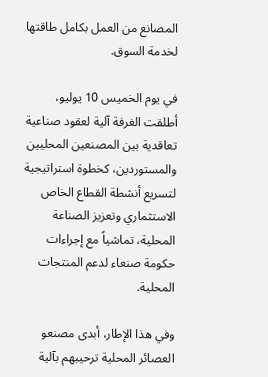المصانع من العمل بكامل طاقتها لخدمة السوق.

في يوم الخميس 10 يوليو، أطلقت الغرفة آلية لعقود صناعية تعاقدية بين المصنعين المحليين والمستوردين، كخطوة استراتيجية لتسريع أنشطة القطاع الخاص الاستثماري وتعزيز الصناعة المحلية، تماشياً مع إجراءات حكومة صنعاء لدعم المنتجات المحلية.

وفي هذا الإطار، أبدى مصنعو العصائر المحلية ترحيبهم بآلية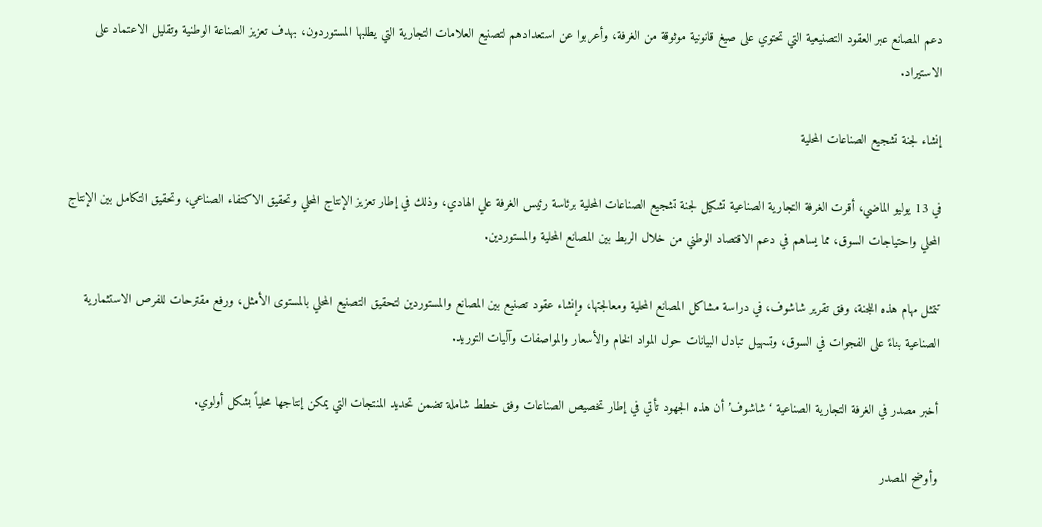دعم المصانع عبر العقود التصنيعية التي تحتوي على صيغ قانونية موثوقة من الغرفة، وأعربوا عن استعدادهم لتصنيع العلامات التجارية التي يطلبها المستوردون، بهدف تعزيز الصناعة الوطنية وتقليل الاعتماد على الاستيراد.

إنشاء لجنة تشجيع الصناعات المحلية

في 13 يوليو الماضي، أقرت الغرفة التجارية الصناعية تشكيل لجنة تشجيع الصناعات المحلية برئاسة رئيس الغرفة علي الهادي، وذلك في إطار تعزيز الإنتاج المحلي وتحقيق الاكتفاء الصناعي، وتحقيق التكامل بين الإنتاج المحلي واحتياجات السوق، مما يساهم في دعم الاقتصاد الوطني من خلال الربط بين المصانع المحلية والمستوردين.

تتمثل مهام هذه اللجنة، وفق تقرير شاشوف، في دراسة مشاكل المصانع المحلية ومعالجتها، وإنشاء عقود تصنيع بين المصانع والمستوردين لتحقيق التصنيع المحلي بالمستوى الأمثل، ورفع مقترحات للفرص الاستثمارية الصناعية بناءً على الفجوات في السوق، وتسهيل تبادل البيانات حول المواد الخام والأسعار والمواصفات وآليات التوريد.

أخبر مصدر في الغرفة التجارية الصناعية ‘شاشوف’ أن هذه الجهود تأتي في إطار تخصيص الصناعات وفق خطط شاملة تضمن تحديد المنتجات التي يمكن إنتاجها محلياً بشكل أولوي.

وأوضح المصدر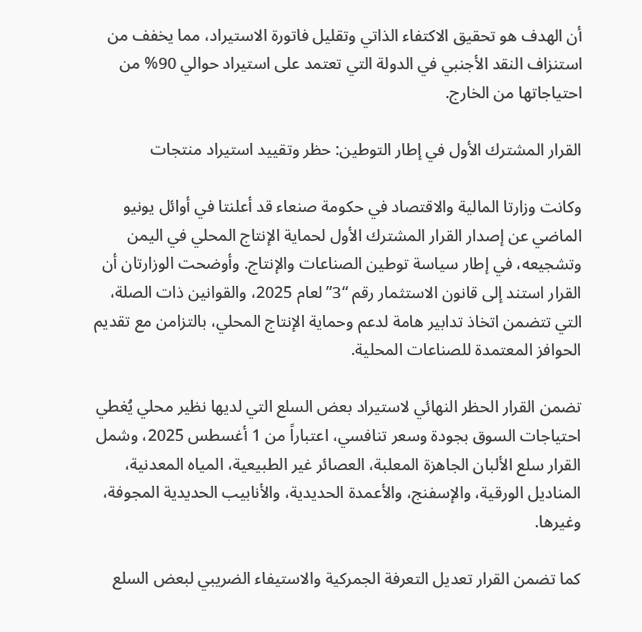أن الهدف هو تحقيق الاكتفاء الذاتي وتقليل فاتورة الاستيراد، مما يخفف من استنزاف النقد الأجنبي في الدولة التي تعتمد على استيراد حوالي 90% من احتياجاتها من الخارج.

القرار المشترك الأول في إطار التوطين: حظر وتقييد استيراد منتجات

وكانت وزارتا المالية والاقتصاد في حكومة صنعاء قد أعلنتا في أوائل يونيو الماضي عن إصدار القرار المشترك الأول لحماية الإنتاج المحلي في اليمن وتشجيعه، في إطار سياسة توطين الصناعات والإنتاج. وأوضحت الوزارتان أن القرار استند إلى قانون الاستثمار رقم “3” لعام 2025، والقوانين ذات الصلة، التي تتضمن اتخاذ تدابير هامة لدعم وحماية الإنتاج المحلي، بالتزامن مع تقديم الحوافز المعتمدة للصناعات المحلية.

تضمن القرار الحظر النهائي لاستيراد بعض السلع التي لديها نظير محلي يُغطي احتياجات السوق بجودة وسعر تنافسي، اعتباراً من 1 أغسطس 2025، وشمل القرار سلع الألبان الجاهزة المعلبة، العصائر غير الطبيعية، المياه المعدنية، المناديل الورقية، والإسفنج، والأعمدة الحديدية، والأنابيب الحديدية المجوفة، وغيرها.

كما تضمن القرار تعديل التعرفة الجمركية والاستيفاء الضريبي لبعض السلع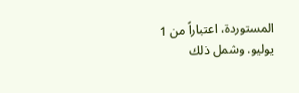المستوردة، اعتباراً من 1 يوليو. وشمل ذلك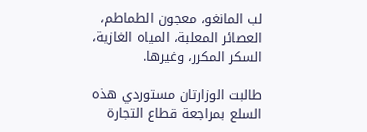لب المانغو، معجون الطماطم، العصائر المعلبة، المياه الغازية، السكر المكرر، وغيرها.

طالبت الوزارتان مستوردي هذه السلع بمراجعة قطاع التجارة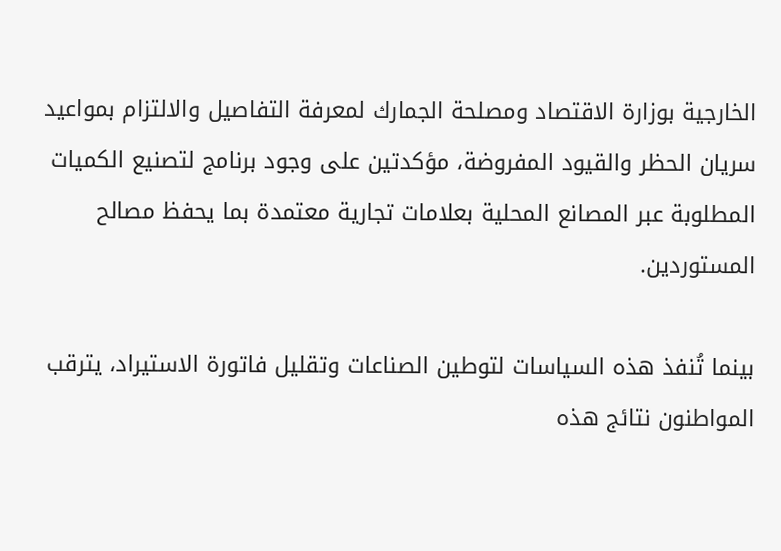الخارجية بوزارة الاقتصاد ومصلحة الجمارك لمعرفة التفاصيل والالتزام بمواعيد سريان الحظر والقيود المفروضة، مؤكدتين على وجود برنامج لتصنيع الكميات المطلوبة عبر المصانع المحلية بعلامات تجارية معتمدة بما يحفظ مصالح المستوردين.

بينما تُنفذ هذه السياسات لتوطين الصناعات وتقليل فاتورة الاستيراد، يترقب المواطنون نتائج هذه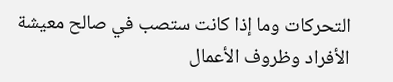التحركات وما إذا كانت ستصب في صالح معيشة الأفراد وظروف الأعمال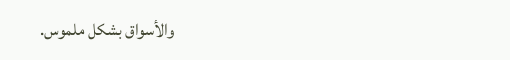والأسواق بشكل ملموس.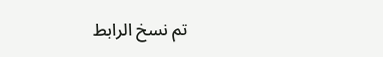تم نسخ الرابط